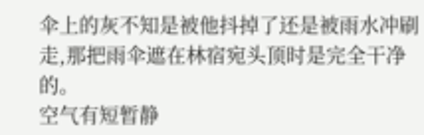伞上的灰不知是被他抖掉了还是被雨水冲刷走,那把雨伞遮在林宿宛头顶时是完全干净的。
空气有短暂静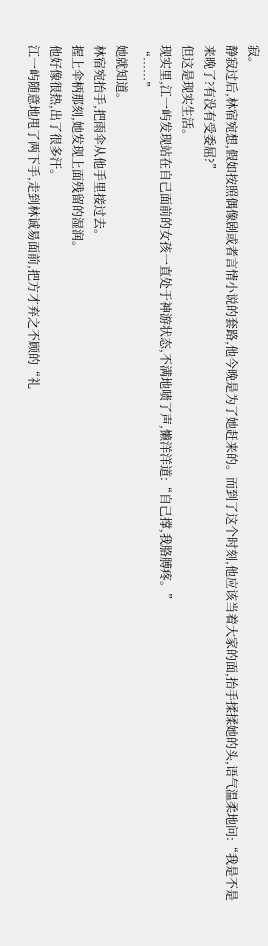寂。
静寂过后,林宿宛想,假如按照偶像剧或者言情小说的套路,他今晚是为了她赶来的。而到了这个时刻,他应该当着大家的面,抬手揉揉她的头,语气温柔地问:“我是不是来晚了?有没有受委屈?”
但这是现实生活。
现实里,江一屿发现站在自己面前的女孩一直处于神游状态,不满地啧了声,懒洋洋道:“自己撑,我胳膊疼。”
“……”
她就知道。
林宿宛抬手,把雨伞从他手里接过去。
握上伞柄那刻,她发现上面残留的湿润。
他好像很热,出了很多汗。
江一屿随意地甩了两下手,走到林诚易面前,把方才弃之不顾的“礼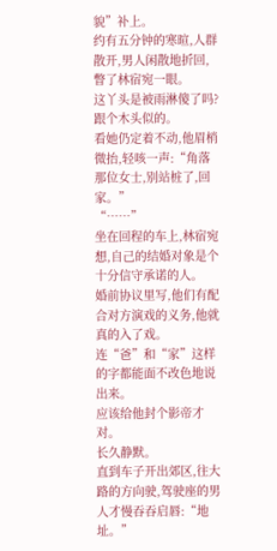貌”补上。
约有五分钟的寒暄,人群散开,男人闲散地折回,瞥了林宿宛一眼。
这丫头是被雨淋傻了吗?
跟个木头似的。
看她仍定着不动,他眉梢微抬,轻咳一声:“角落那位女士,别站桩了,回家。”
“……”
坐在回程的车上,林宿宛想,自己的结婚对象是个十分信守承诺的人。
婚前协议里写,他们有配合对方演戏的义务,他就真的入了戏。
连“爸”和“家”这样的字都能面不改色地说出来。
应该给他封个影帝才对。
长久静默。
直到车子开出郊区,往大路的方向驶,驾驶座的男人才慢吞吞启唇:“地址。”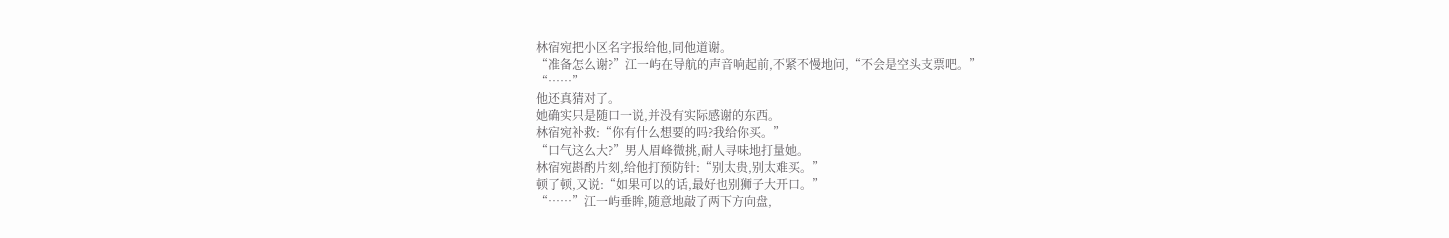林宿宛把小区名字报给他,同他道谢。
“准备怎么谢?”江一屿在导航的声音响起前,不紧不慢地问,“不会是空头支票吧。”
“……”
他还真猜对了。
她确实只是随口一说,并没有实际感谢的东西。
林宿宛补救:“你有什么想要的吗?我给你买。”
“口气这么大?”男人眉峰微挑,耐人寻味地打量她。
林宿宛斟酌片刻,给他打预防针:“别太贵,别太难买。”
顿了顿,又说:“如果可以的话,最好也别狮子大开口。”
“……”江一屿垂眸,随意地敲了两下方向盘,